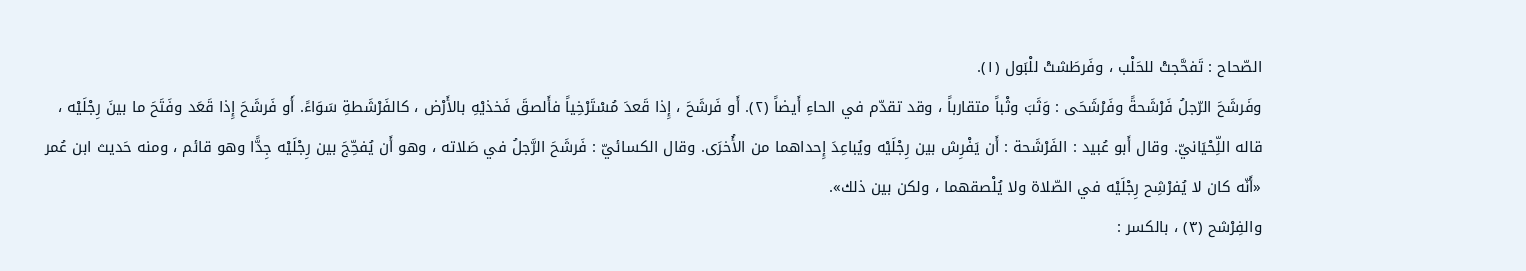الصّحاح : تَفحَّجتْ للحَلْب ، وفَرطَشتْ للْبَول (١).
وفَرشَحَ الرّجلُ فَرْشَحةً وفَرْشَحَى : وَثَبَ وثْباً متقارباً ، وقد تقدّم في الحاءِ أَيضاً (٢). أَو فَرشَحَ ، إِذا قَعدَ مُسْتَرْخِياً فأَلصقَ فَخذيْهِ بالأَرْض ، كالفَرْشَطةِ سَوَاءً. أَو فَرشَحَ إِذا قَعَد وفَتَحَ ما بينَ رِجْلَيْه ، قاله اللِّحْيَانيّ. وقال أَبو عُبيد : الفَرْشَحة : أَن يَفْرِش بين رِجْلَيْه ويُباعِدَ إِحداهما من الأُخرَى. وقال الكسائيّ : فَرشَحَ الرَّجلُ في صَلاته ، وهو أَن يُفحِّجَ بين رِجْلَيْه جِدًّا وهو قائم ، ومنه حَديث ابن عُمر «أَنّه كان لا يُفرْشِح رِجْلَيْه في الصّلاة ولا يُلْصقهما ، ولكن بين ذلك».
والفِرْشح (٣) ، بالكسر :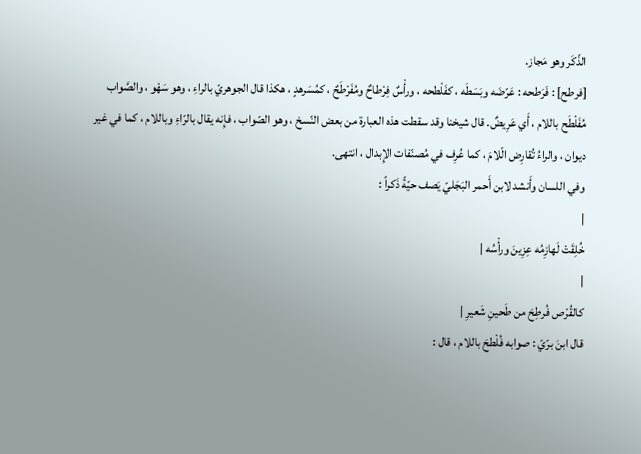الذّكَر وهو مَجاز.
[فرطح] : فَرَطحه : عَرّضَه وبَسَطَه ، كفَلْطحه ، ورأْسٌ فِرْطاحٌ ومُفَرْطَحٌ ، كمُسَرهدٍ ، هكذا قال الجوهريّ بالراءِ ، وهو سَهْو ، والصَّواب مُفَلْطَح باللام ، أَي عَرِيضٌ. قال شيخنا وقد سقطت هذه العبارة من بعض النّسخ ، وهو الصّواب ، فإِنه يقال بالرّاءِ وباللام ، كما في غير ديوان ، والراءُ تُقارِض الّلامَ ، كما عُرِف في مُصنّفات الإِبدال ، انتهى.
وفي اللسان وأَنشد لابن أَحمر البَجَليّ يَصف حيّةً ذَكراً :
|
خُلِقَتْ لَهازِمُه عِزِينَ ورأْسُه |
|
كالقُرْص فُرطِحَ من طَحينِ شَعيرِ |
قال ابنَ برّيّ : صوابه فُلْطحَ باللام ، قال :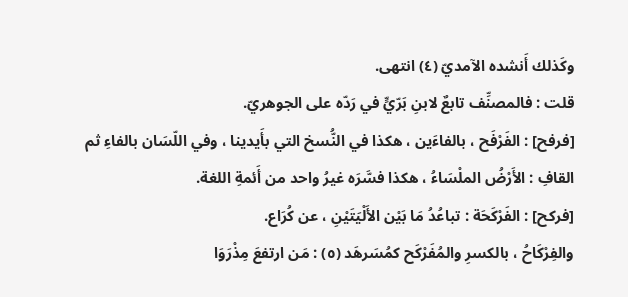وكَذلك أَنشده الآمديّ (٤) انتهى.
قلت : فالمصنِّف تابعٌ لابنِ بَرّيٍّ في رَدّه على الجوهريّ.
[فرفح] : الفَرْفَح ، بالفاءَين ، هكذا في النُّسخ التي بأَيدينا ، وفي اللّسَان بالفاءِ ثم القافِ : الأَرْضُ الملْسَاءُ ، هكذا فسَّرَه غيرُ واحد من أَئمةِ اللغة.
[فركح] : الفَرْكَحَة : تباعُدُ مَا بَيْن الأَلْيَتَيْنِ ، عن كُرَاع.
والفِرْكَاحُ ، بالكسرِ والمُفَرْكَح كمُسَرهَد (٥) : مَن ارتفعَ مِذْرَوَا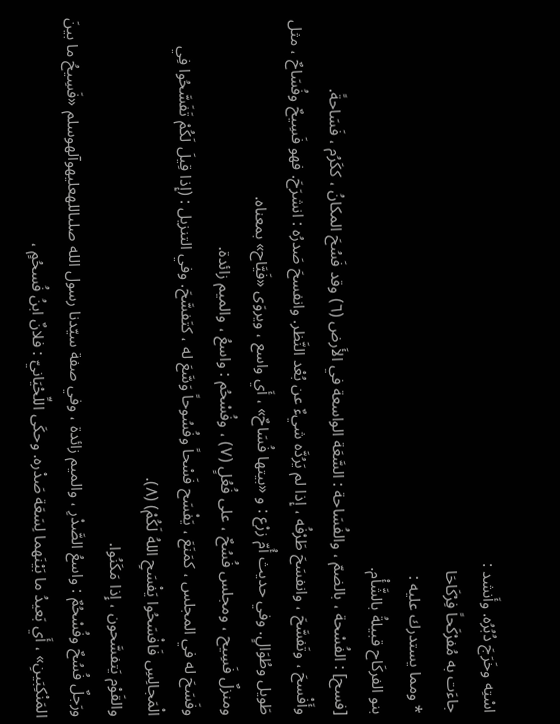اسْتِه وخَرَجَ دُبُرُه. وأَنشد :
جاءَت به مُفرْكَحاً فِرْكَاحَا
* ومما يستدرك عليه :
بنو الفركَاح قبيلةُ بالشَّأْم.
[فسح] : الفُسْحة ، بالضمّ ، والفُسَاحة : السَّعَة الواسعة في الأَرض (٦) وقد فَسُحَ المكانُ ، ككَرُم ، فَسَاحةً.
وأَفْسحَ ، وتَفسَّحَ ، وانفسَحَ طَرْفُه ، إِذا لم يَرُدَّه شيءٌ عن بُعْد النَّظر. وانفسحَ صَدرُه : انشرَحَ. فهو فَسِيحٌ وفُسَاحٌ ، مثل طَويل وطُوَالٍ. وفي حديث أُمّ زرْع : و «بيتها فُسَاحٌ» ، أَي واسع ، ويروَى «فَيَّاح» بمعناه.
ومنزلٌ فَسِيح ، ومجلس فُسُحٌ ، على فُعُلٍ (٧) ، وفُسْحُم : واسعُ ، والميم زائدة.
وفَسَحَ له في المجلس ، كمَنَعَ ، يَفْسَح فَسْحاً وفُسُوحاً وَسَّعَ له ، كتَفسَّحَ. وفي التنزيل : (إِذا قِيلَ لَكُمْ تَفَسَّحُوا فِي الْمَجالِسِ فَافْسَحُوا يَفْسَحِ اللهُ لَكُمْ) (٨).
والقَوْم يَتفسَّحون ، إِذا مَكَنُوا.
ورَجلٌ فُسُحٌ وفُسْحُمٌ : واسعُ الصَّدْرِ ، والميم زائدة ، وفي صفة سيّدنا رسول الله صلىاللهعليهوآلهوسلم «فَسِيحُ ما بينَ المَنْكِبَينِ» ، أَي بَعيدُ ما بَيْنَهما لِسَعَة صَدْره. وحكَى اللِّحْيَانيّ : فلانٌ ابنُ فُسحُمٍ ،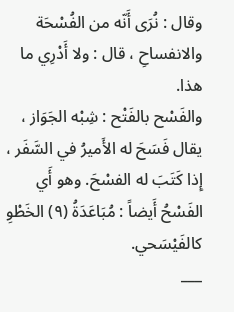وقال : نُرَى أَنّه من الفُسْحَة والانفساحِ ، قال : ولا أَدْرِي ما هذا.
والفَسْح بالفَتْح : شِبْه الجَوَاز ، يقال فَسَحَ له الأَميرُ في السَّفَر ، إِذا كَتَبَ له الفسْحَ. وهو أَي الفَسْحُ أَيضاً : مُبَاعَدَةُ (٩) الخَطْوِ كالفَيْسَحي.
___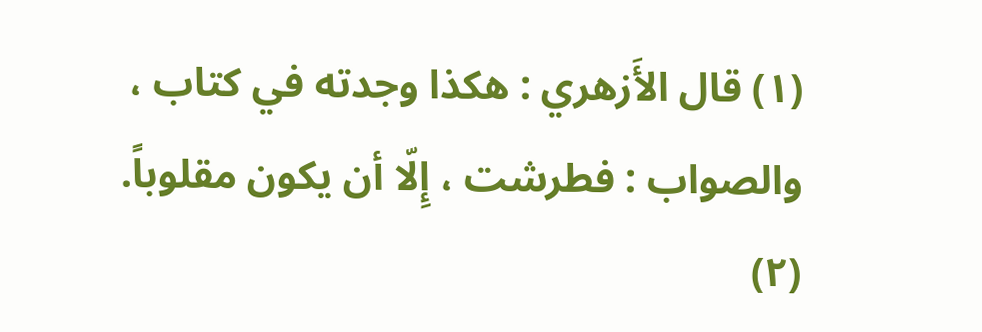(١) قال الأَزهري : هكذا وجدته في كتاب ، والصواب : فطرشت ، إِلّا أن يكون مقلوباً.
(٢)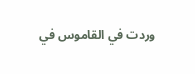وردت في القاموس في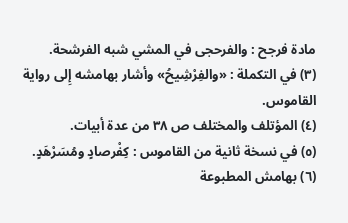مادة فرجح : والفرحجى في المشي شبه الفرشحة.
(٣) في التكملة : «والفِرْشِيحُ» وأشار بهامشه إِلى رواية القاموس.
(٤) المؤتلف والمختلف ص ٣٨ من عدة أبيات.
(٥) في نسخة ثانية من القاموس : كِفْرصادٍ ومُسَرْهَدٍ.
(٦) بهامش المطبوعة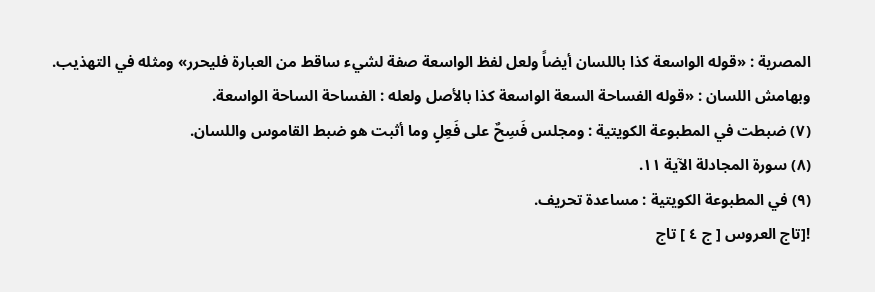المصرية : «قوله الواسعة كذا باللسان أيضاً ولعل لفظ الواسعة صفة لشيء ساقط من العبارة فليحرر» ومثله في التهذيب.
وبهامش اللسان : «قوله الفساحة السعة الواسعة كذا بالأصل ولعله : الفساحة الساحة الواسعة.
(٧) ضبطت في المطبوعة الكويتية : ومجلس فَسِحٌ على فَعِلٍ وما أثبت هو ضبط القاموس واللسان.
(٨) سورة المجادلة الآية ١١.
(٩) في المطبوعة الكويتية : مساعدة تحريف.
![تاج العروس [ ج ٤ ] تاج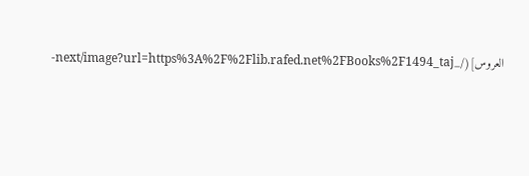العروس](/_next/image?url=https%3A%2F%2Flib.rafed.net%2FBooks%2F1494_taj-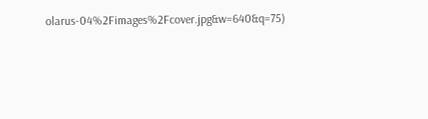olarus-04%2Fimages%2Fcover.jpg&w=640&q=75)